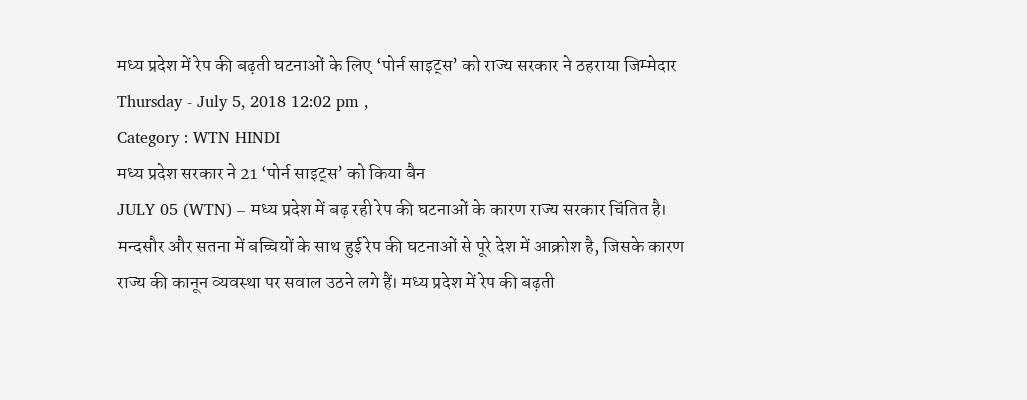मध्य प्रदेश में रेप की बढ़ती घटनाओं के लिए ‘पोर्न साइट्स’ को राज्य सरकार ने ठहराया जिम्मेदार
Thursday - July 5, 2018 12:02 pm ,
Category : WTN HINDI
मध्य प्रदेश सरकार ने 21 ‘पोर्न साइट्स’ को किया बैन
JULY 05 (WTN) – मध्य प्रदेश में बढ़ रही रेप की घटनाओं के कारण राज्य सरकार चिंतित है। मन्दसौर और सतना में बच्चियों के साथ हुई रेप की घटनाओं से पूरे देश में आक्रोश है, जिसके कारण राज्य की कानून व्यवस्था पर सवाल उठने लगे हैं। मध्य प्रदेश में रेप की बढ़ती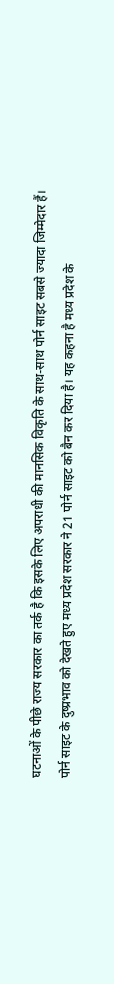घटनाओं के पीछे राज्य सरकार का तर्क है कि इसके लिए अपराधी की मानसिक विकृति के साथ-साथ पोर्न साइट सबसे ज्यादा जिम्मेदार हैं। पोर्न साइट के दुष्प्रभाव को देखते हुए मध्य प्रदेश सरकार ने 21 पोर्न साइट को बैन कर दिया है। यह कहना है मध्य प्रदेश के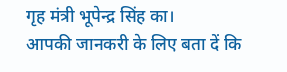गृह मंत्री भूपेन्द्र सिंह का।
आपकी जानकरी के लिए बता दें कि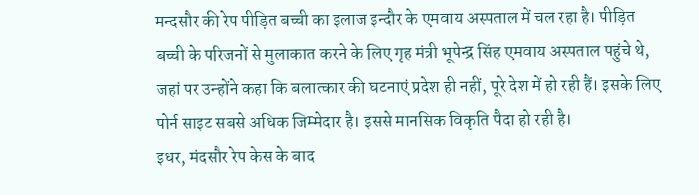मन्दसौर की रेप पीड़ित बच्ची का इलाज इन्दौर के एमवाय अस्पताल में चल रहा है। पीड़ित बच्ची के परिजनों से मुलाकात करने के लिए गृह मंत्री भूपेन्द्र सिंह एमवाय अस्पताल पहुंचे थे, जहां पर उन्होंने कहा कि बलात्कार की घटनाएं प्रदेश ही नहीं, पूरे देश में हो रही हैं। इसके लिए पोर्न साइट सबसे अधिक जिम्मेदार है। इससे मानसिक विकृति पैदा हो रही है।
इधर, मंदसौर रेप केस के बाद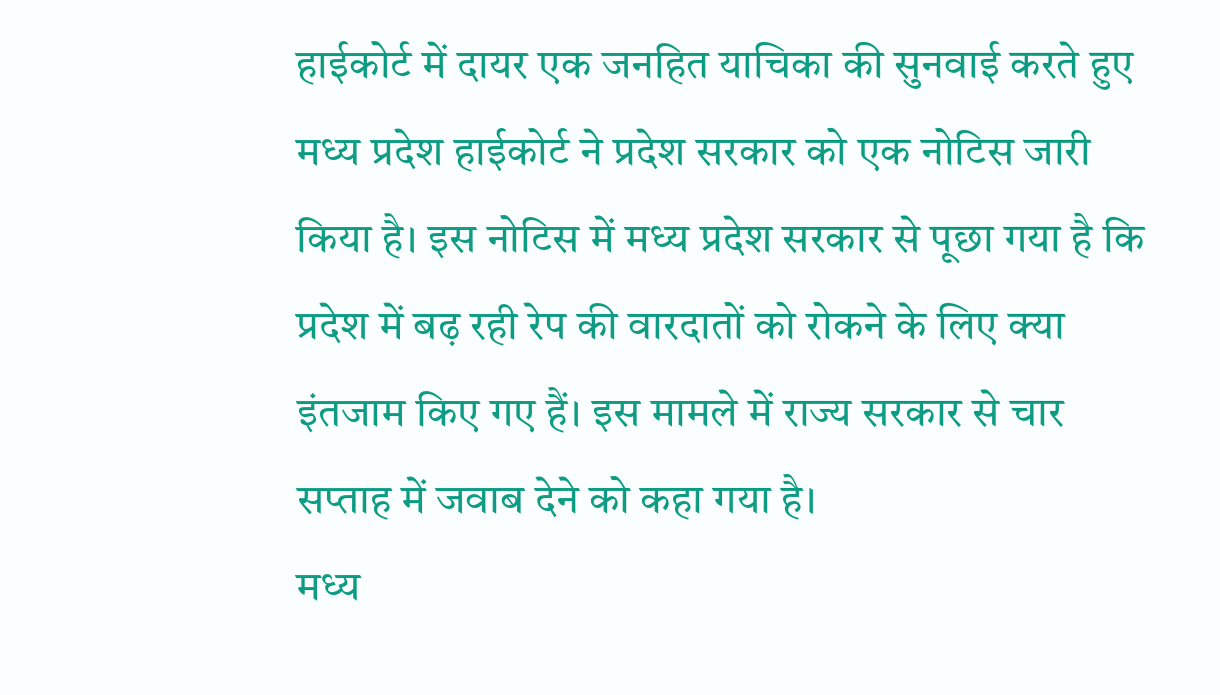हाईकोर्ट में दायर एक जनहित याचिका की सुनवाई करते हुए मध्य प्रदेश हाईकोर्ट ने प्रदेश सरकार को एक नोटिस जारी किया है। इस नोटिस में मध्य प्रदेश सरकार से पूछा गया है कि प्रदेश में बढ़ रही रेप की वारदातों को रोकने के लिए क्या इंतजाम किए गए हैं। इस मामले में राज्य सरकार से चार सप्ताह में जवाब देने को कहा गया है।
मध्य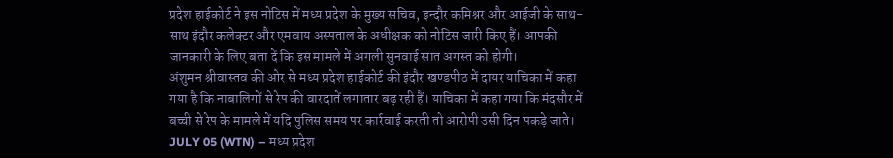प्रदेश हाईकोर्ट ने इस नोटिस में मध्य प्रदेश के मुख्य सचिव, इन्दौर कमिश्नर और आईजी के साथ-साथ इंदौर कलेक्टर और एमवाय अस्पताल के अधीक्षक को नोटिस जारी किए हैं। आपकी जानकारी के लिए बता दें कि इस मामले में अगली सुनवाई सात अगस्त को होगी।
अंशुमन श्रीवास्तव की ओर से मध्य प्रदेश हाईकोर्ट की इंदौर खण्डपीठ में दायर याचिका में कहा गया है कि नाबालिगों से रेप की वारदातें लगातार बढ़ रही हैं। याचिका में कहा गया कि मंदसौर में बच्ची से रेप के मामले में यदि पुलिस समय पर कार्रवाई करती तो आरोपी उसी दिन पकड़े जाते।
JULY 05 (WTN) – मध्य प्रदेश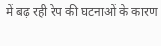में बढ़ रही रेप की घटनाओं के कारण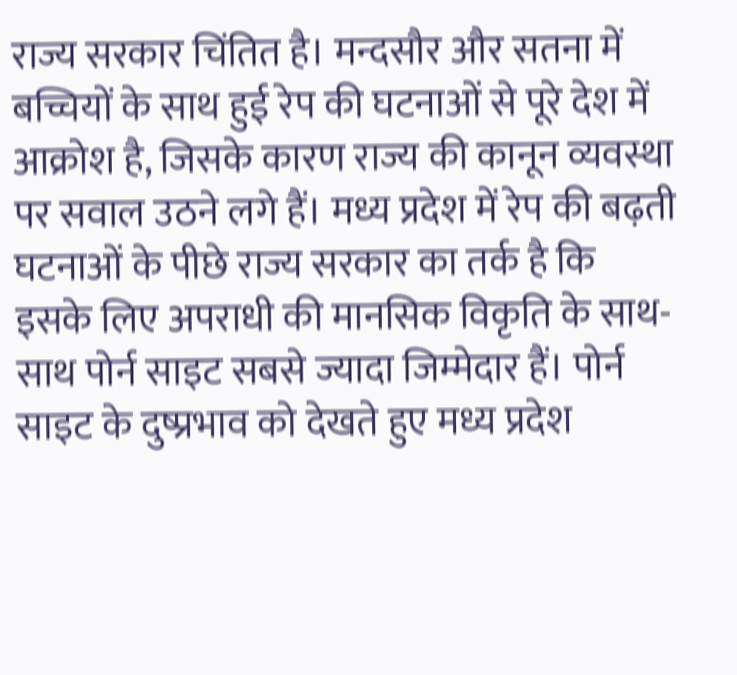राज्य सरकार चिंतित है। मन्दसौर और सतना में बच्चियों के साथ हुई रेप की घटनाओं से पूरे देश में आक्रोश है, जिसके कारण राज्य की कानून व्यवस्था पर सवाल उठने लगे हैं। मध्य प्रदेश में रेप की बढ़ती घटनाओं के पीछे राज्य सरकार का तर्क है कि इसके लिए अपराधी की मानसिक विकृति के साथ-साथ पोर्न साइट सबसे ज्यादा जिम्मेदार हैं। पोर्न साइट के दुष्प्रभाव को देखते हुए मध्य प्रदेश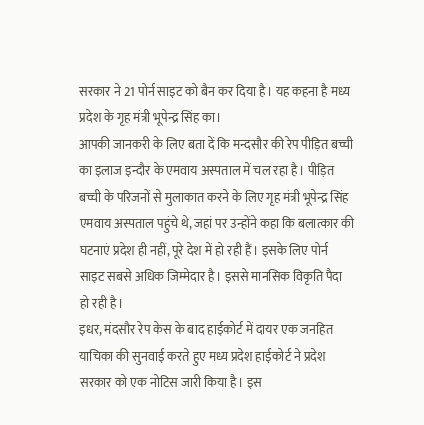सरकार ने 21 पोर्न साइट को बैन कर दिया है। यह कहना है मध्य प्रदेश के गृह मंत्री भूपेन्द्र सिंह का।
आपकी जानकरी के लिए बता दें कि मन्दसौर की रेप पीड़ित बच्ची का इलाज इन्दौर के एमवाय अस्पताल में चल रहा है। पीड़ित बच्ची के परिजनों से मुलाकात करने के लिए गृह मंत्री भूपेन्द्र सिंह एमवाय अस्पताल पहुंचे थे, जहां पर उन्होंने कहा कि बलात्कार की घटनाएं प्रदेश ही नहीं, पूरे देश में हो रही हैं। इसके लिए पोर्न साइट सबसे अधिक जिम्मेदार है। इससे मानसिक विकृति पैदा हो रही है।
इधर, मंदसौर रेप केस के बाद हाईकोर्ट में दायर एक जनहित याचिका की सुनवाई करते हुए मध्य प्रदेश हाईकोर्ट ने प्रदेश सरकार को एक नोटिस जारी किया है। इस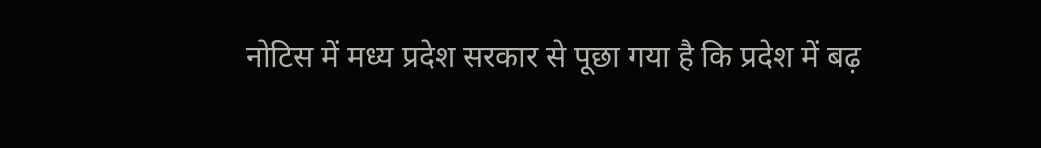नोटिस में मध्य प्रदेश सरकार से पूछा गया है कि प्रदेश में बढ़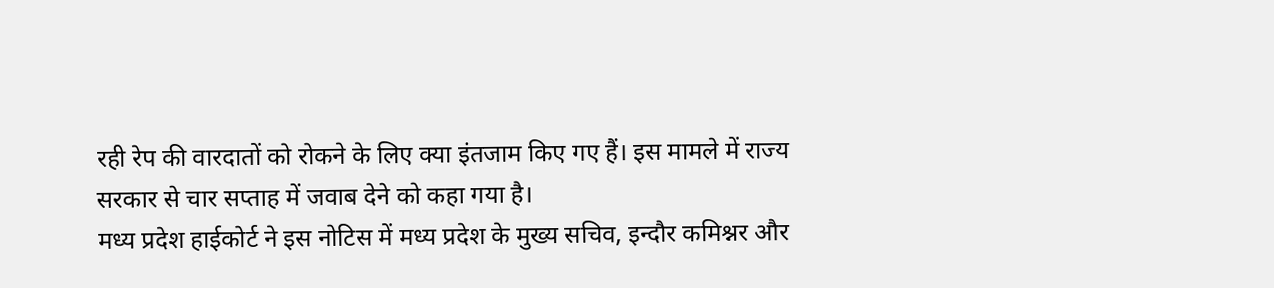रही रेप की वारदातों को रोकने के लिए क्या इंतजाम किए गए हैं। इस मामले में राज्य सरकार से चार सप्ताह में जवाब देने को कहा गया है।
मध्य प्रदेश हाईकोर्ट ने इस नोटिस में मध्य प्रदेश के मुख्य सचिव, इन्दौर कमिश्नर और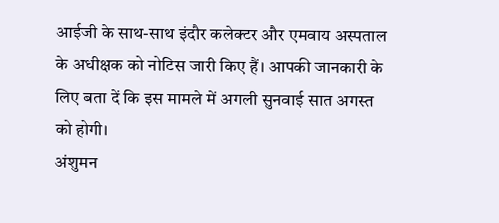आईजी के साथ-साथ इंदौर कलेक्टर और एमवाय अस्पताल के अधीक्षक को नोटिस जारी किए हैं। आपकी जानकारी के लिए बता दें कि इस मामले में अगली सुनवाई सात अगस्त को होगी।
अंशुमन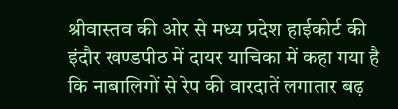श्रीवास्तव की ओर से मध्य प्रदेश हाईकोर्ट की इंदौर खण्डपीठ में दायर याचिका में कहा गया है कि नाबालिगों से रेप की वारदातें लगातार बढ़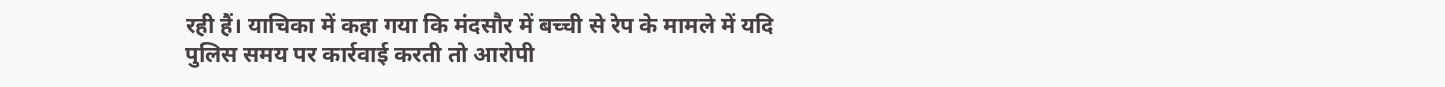रही हैं। याचिका में कहा गया कि मंदसौर में बच्ची से रेप के मामले में यदि पुलिस समय पर कार्रवाई करती तो आरोपी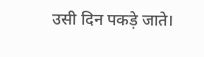उसी दिन पकड़े जाते।